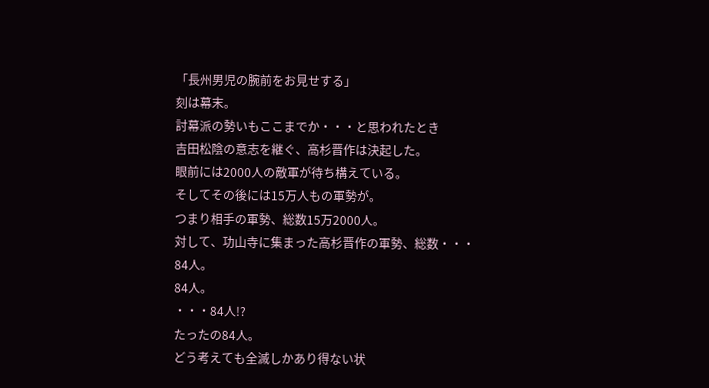「長州男児の腕前をお見せする」
刻は幕末。
討幕派の勢いもここまでか・・・と思われたとき
吉田松陰の意志を継ぐ、高杉晋作は決起した。
眼前には2000人の敵軍が待ち構えている。
そしてその後には15万人もの軍勢が。
つまり相手の軍勢、総数15万2000人。
対して、功山寺に集まった高杉晋作の軍勢、総数・・・
84人。
84人。
・・・84人!?
たったの84人。
どう考えても全滅しかあり得ない状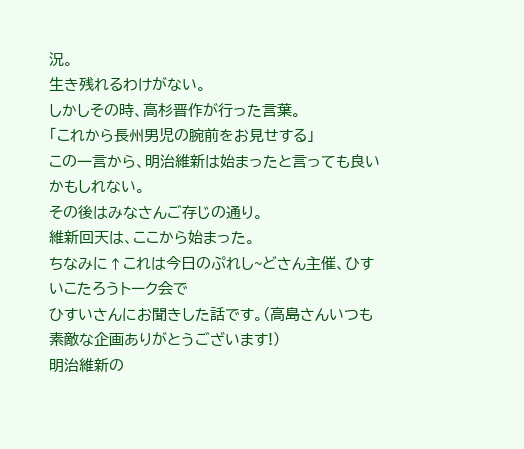況。
生き残れるわけがない。
しかしその時、高杉晋作が行った言葉。
「これから長州男児の腕前をお見せする」
この一言から、明治維新は始まったと言っても良いかもしれない。
その後はみなさんご存じの通り。
維新回天は、ここから始まった。
ちなみに↑これは今日のぷれし~どさん主催、ひすいこたろうトーク会で
ひすいさんにお聞きした話です。(高島さんいつも素敵な企画ありがとうございます!)
明治維新の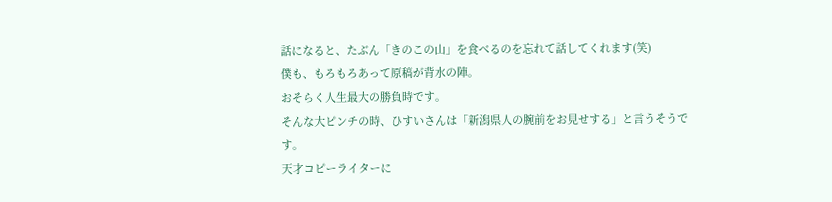話になると、たぶん「きのこの山」を食べるのを忘れて話してくれます(笑)
僕も、もろもろあって原稿が背水の陣。
おそらく人生最大の勝負時です。
そんな大ピンチの時、ひすいさんは「新潟県人の腕前をお見せする」と言うそうです。
天才コピーライターに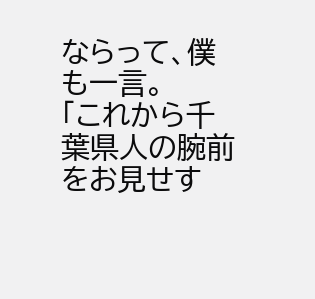ならって、僕も一言。
「これから千葉県人の腕前をお見せす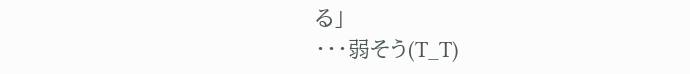る」
・・・弱そう(T_T)